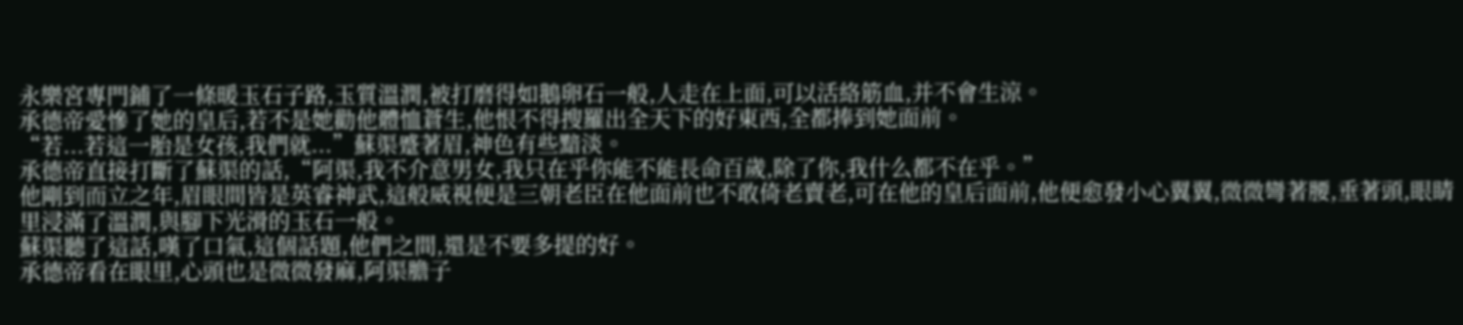永樂宮專門鋪了一條暖玉石子路,玉質溫潤,被打磨得如鵝卵石一般,人走在上面,可以活絡筋血,并不會生涼。
承德帝愛慘了她的皇后,若不是她勸他體恤蒼生,他恨不得搜羅出全天下的好東西,全都捧到她面前。
“若...若這一胎是女孩,我們就...”蘇渠蹙著眉,神色有些黯淡。
承德帝直接打斷了蘇渠的話,“阿渠,我不介意男女,我只在乎你能不能長命百歲,除了你,我什么都不在乎。”
他剛到而立之年,眉眼間皆是英睿神武,這般威視便是三朝老臣在他面前也不敢倚老賣老,可在他的皇后面前,他便愈發小心翼翼,微微彎著腰,垂著頭,眼睛里浸滿了溫潤,與腳下光滑的玉石一般。
蘇渠聽了這話,嘆了口氣,這個話題,他們之間,還是不要多提的好。
承德帝看在眼里,心頭也是微微發麻,阿渠膽子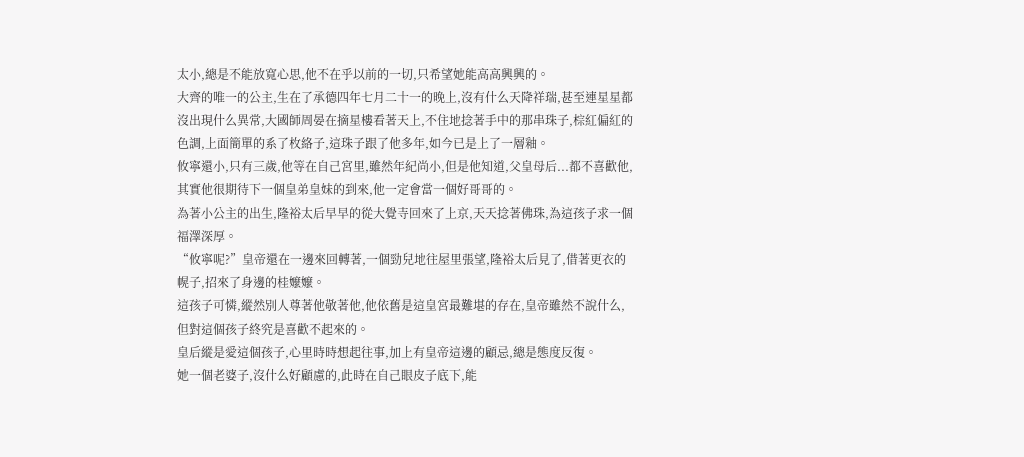太小,總是不能放寬心思,他不在乎以前的一切,只希望她能高高興興的。
大齊的唯一的公主,生在了承德四年七月二十一的晚上,沒有什么天降祥瑞,甚至連星星都沒出現什么異常,大國師周晏在摘星樓看著天上,不住地捻著手中的那串珠子,棕紅偏紅的色調,上面簡單的系了枚絡子,這珠子跟了他多年,如今已是上了一層釉。
攸寧還小,只有三歲,他等在自己宮里,雖然年紀尚小,但是他知道,父皇母后...都不喜歡他,其實他很期待下一個皇弟皇妹的到來,他一定會當一個好哥哥的。
為著小公主的出生,隆裕太后早早的從大覺寺回來了上京,天天捻著佛珠,為這孩子求一個福澤深厚。
“攸寧呢?”皇帝還在一邊來回轉著,一個勁兒地往屋里張望,隆裕太后見了,借著更衣的幌子,招來了身邊的桂嬤嬤。
這孩子可憐,縱然別人尊著他敬著他,他依舊是這皇宮最難堪的存在,皇帝雖然不說什么,但對這個孩子終究是喜歡不起來的。
皇后縱是愛這個孩子,心里時時想起往事,加上有皇帝這邊的顧忌,總是態度反復。
她一個老婆子,沒什么好顧慮的,此時在自己眼皮子底下,能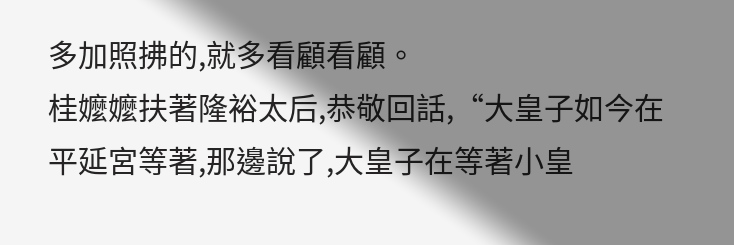多加照拂的,就多看顧看顧。
桂嬤嬤扶著隆裕太后,恭敬回話,“大皇子如今在平延宮等著,那邊說了,大皇子在等著小皇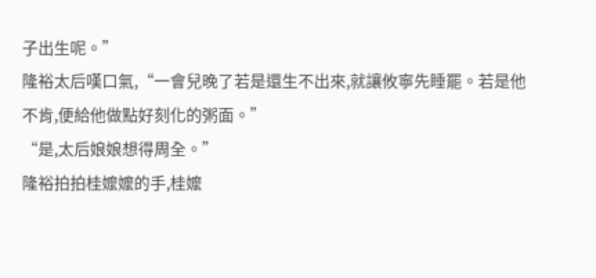子出生呢。”
隆裕太后嘆口氣,“一會兒晚了若是還生不出來,就讓攸寧先睡罷。若是他不肯,便給他做點好刻化的粥面。”
“是,太后娘娘想得周全。”
隆裕拍拍桂嬤嬤的手,桂嬤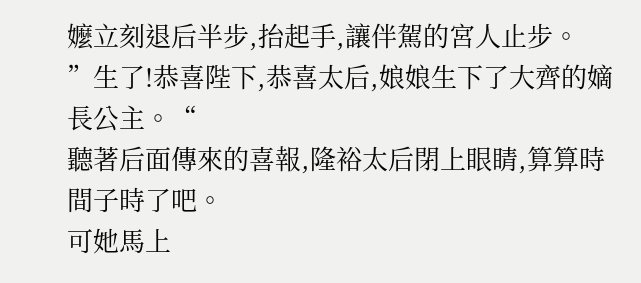嬤立刻退后半步,抬起手,讓伴駕的宮人止步。
”生了!恭喜陛下,恭喜太后,娘娘生下了大齊的嫡長公主。“
聽著后面傳來的喜報,隆裕太后閉上眼睛,算算時間子時了吧。
可她馬上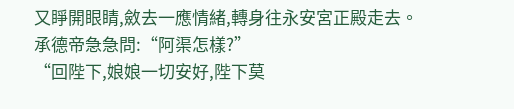又睜開眼睛,斂去一應情緒,轉身往永安宮正殿走去。
承德帝急急問:“阿渠怎樣?”
“回陛下,娘娘一切安好,陛下莫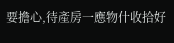要擔心,待產房一應物什收拾好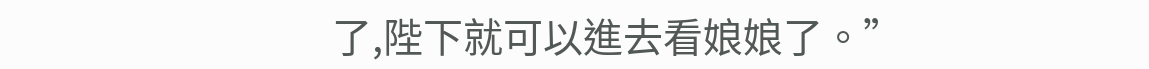了,陛下就可以進去看娘娘了。”